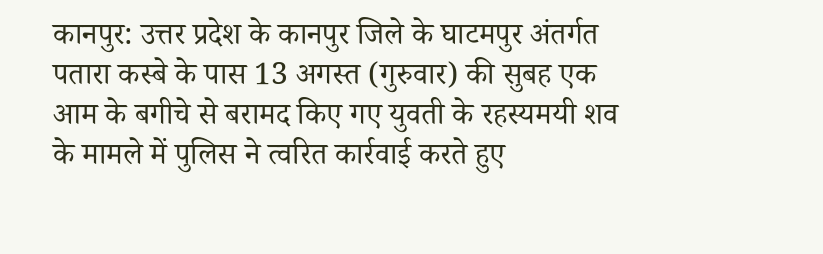कानपुर: उत्तर प्रदेश के कानपुर जिले के घाटमपुर अंतर्गत पतारा कस्बे के पास 13 अगस्त (गुरुवार) की सुबह एक आम के बगीचे से बरामद किए गए युवती के रहस्यमयी शव के मामले में पुलिस ने त्वरित कार्रवाई करते हुए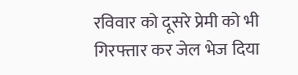रविवार को दूसरे प्रेमी को भी गिरफ्तार कर जेल भेज दिया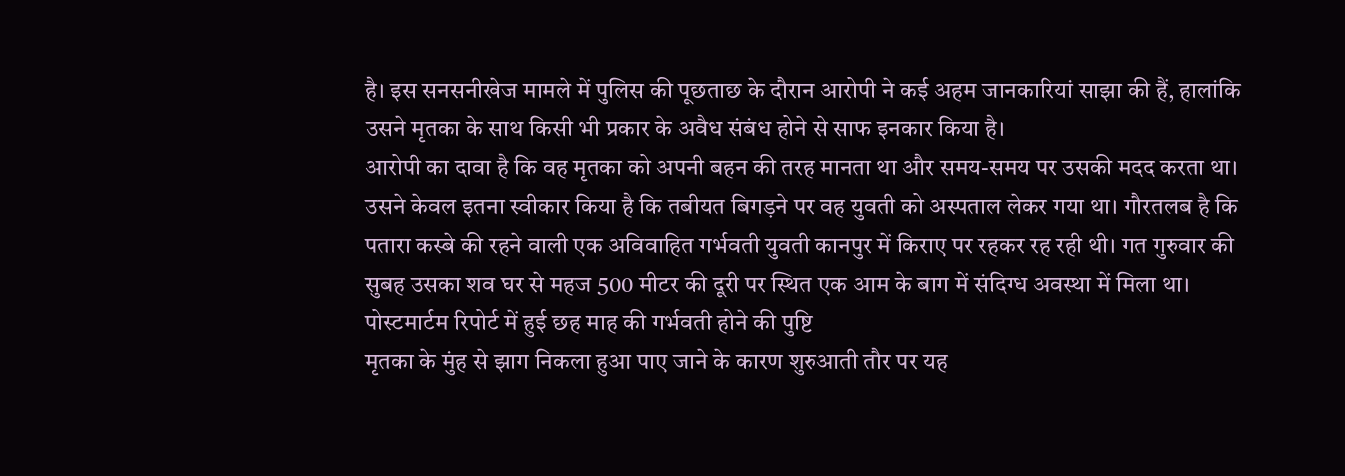है। इस सनसनीखेज मामले में पुलिस की पूछताछ के दौरान आरोपी ने कई अहम जानकारियां साझा की हैं, हालांकि उसने मृतका के साथ किसी भी प्रकार के अवैध संबंध होने से साफ इनकार किया है।
आरोपी का दावा है कि वह मृतका को अपनी बहन की तरह मानता था और समय-समय पर उसकी मदद करता था। उसने केवल इतना स्वीकार किया है कि तबीयत बिगड़ने पर वह युवती को अस्पताल लेकर गया था। गौरतलब है कि पतारा कस्बे की रहने वाली एक अविवाहित गर्भवती युवती कानपुर में किराए पर रहकर रह रही थी। गत गुरुवार की सुबह उसका शव घर से महज 500 मीटर की दूरी पर स्थित एक आम के बाग में संदिग्ध अवस्था में मिला था।
पोस्टमार्टम रिपोर्ट में हुई छह माह की गर्भवती होने की पुष्टि
मृतका के मुंह से झाग निकला हुआ पाए जाने के कारण शुरुआती तौर पर यह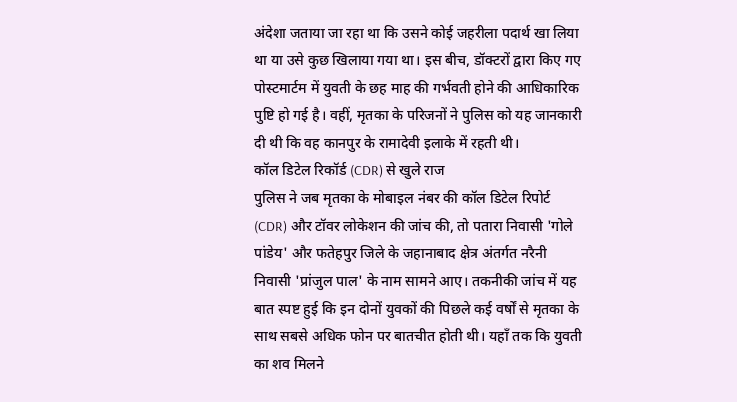अंदेशा जताया जा रहा था कि उसने कोई जहरीला पदार्थ खा लिया था या उसे कुछ खिलाया गया था। इस बीच, डॉक्टरों द्वारा किए गए पोस्टमार्टम में युवती के छह माह की गर्भवती होने की आधिकारिक पुष्टि हो गई है। वहीं, मृतका के परिजनों ने पुलिस को यह जानकारी दी थी कि वह कानपुर के रामादेवी इलाके में रहती थी।
कॉल डिटेल रिकॉर्ड (CDR) से खुले राज
पुलिस ने जब मृतका के मोबाइल नंबर की कॉल डिटेल रिपोर्ट (CDR) और टॉवर लोकेशन की जांच की, तो पतारा निवासी 'गोले पांडेय' और फतेहपुर जिले के जहानाबाद क्षेत्र अंतर्गत नरैनी निवासी 'प्रांजुल पाल' के नाम सामने आए। तकनीकी जांच में यह बात स्पष्ट हुई कि इन दोनों युवकों की पिछले कई वर्षों से मृतका के साथ सबसे अधिक फोन पर बातचीत होती थी। यहाँ तक कि युवती का शव मिलने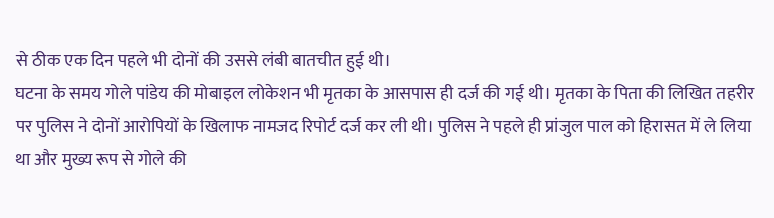से ठीक एक दिन पहले भी दोनों की उससे लंबी बातचीत हुई थी।
घटना के समय गोले पांडेय की मोबाइल लोकेशन भी मृतका के आसपास ही दर्ज की गई थी। मृतका के पिता की लिखित तहरीर पर पुलिस ने दोनों आरोपियों के खिलाफ नामजद रिपोर्ट दर्ज कर ली थी। पुलिस ने पहले ही प्रांजुल पाल को हिरासत में ले लिया था और मुख्य रूप से गोले की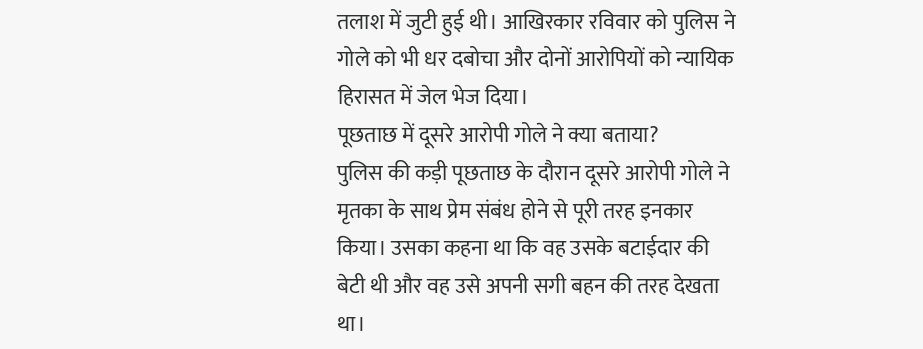तलाश में जुटी हुई थी। आखिरकार रविवार को पुलिस ने गोले को भी धर दबोचा और दोनों आरोपियों को न्यायिक हिरासत में जेल भेज दिया।
पूछताछ में दूसरे आरोपी गोले ने क्या बताया?
पुलिस की कड़ी पूछताछ के दौरान दूसरे आरोपी गोले ने मृतका के साथ प्रेम संबंध होने से पूरी तरह इनकार किया। उसका कहना था कि वह उसके बटाईदार की बेटी थी और वह उसे अपनी सगी बहन की तरह देखता था।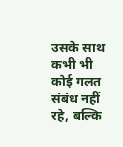उसके साथ कभी भी कोई गलत संबंध नहीं रहे, बल्कि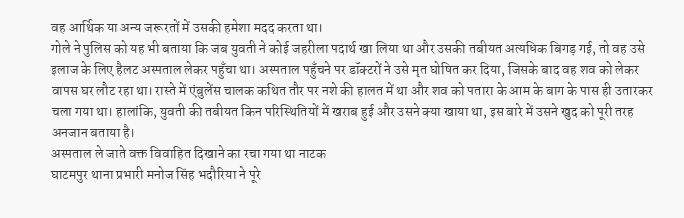वह आर्थिक या अन्य जरूरतों में उसकी हमेशा मदद करता था।
गोले ने पुलिस को यह भी बताया कि जब युवती ने कोई जहरीला पदार्थ खा लिया था और उसकी तबीयत अत्यधिक बिगड़ गई, तो वह उसे इलाज के लिए हैलट अस्पताल लेकर पहुँचा था। अस्पताल पहुँचने पर डॉक्टरों ने उसे मृत घोषित कर दिया, जिसके बाद वह शव को लेकर वापस घर लौट रहा था। रास्ते में एंबुलेंस चालक कथित तौर पर नशे की हालत में था और शव को पतारा के आम के बाग के पास ही उतारकर चला गया था। हालांकि, युवती की तबीयत किन परिस्थितियों में खराब हुई और उसने क्या खाया था, इस बारे में उसने खुद को पूरी तरह अनजान बताया है।
अस्पताल ले जाते वक्त विवाहित दिखाने का रचा गया था नाटक
घाटमपुर थाना प्रभारी मनोज सिंह भदौरिया ने पूरे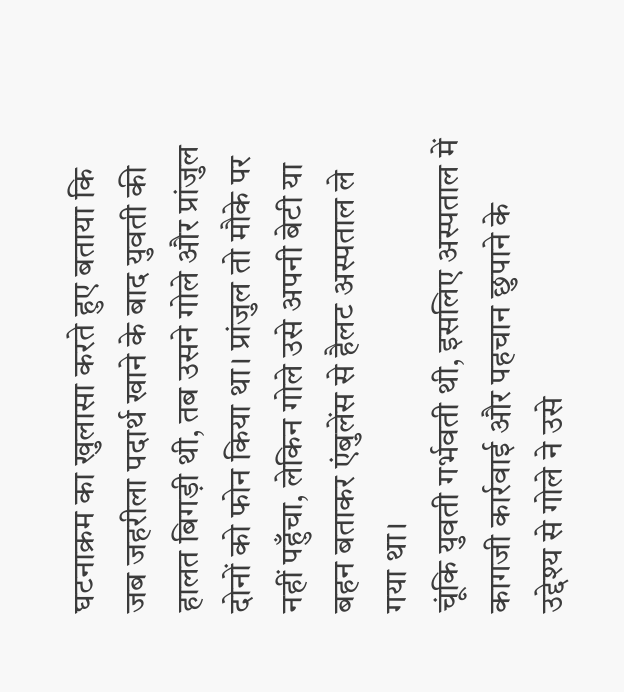घटनाक्रम का खुलासा करते हुए बताया कि जब जहरीला पदार्थ खाने के बाद युवती की हालत बिगड़ी थी, तब उसने गोले और प्रांजुल दोनों को फोन किया था। प्रांजुल तो मौके पर नहीं पहुँचा, लेकिन गोले उसे अपनी बेटी या बहन बताकर एंबुलेंस से हैलट अस्पताल ले गया था।
चूंकि युवती गर्भवती थी, इसलिए अस्पताल में कागजी कार्रवाई और पहचान छुपाने के उद्देश्य से गोले ने उसे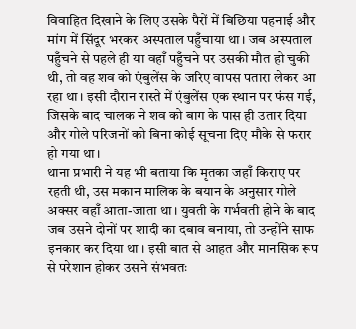विवाहित दिखाने के लिए उसके पैरों में बिछिया पहनाई और मांग में सिंदूर भरकर अस्पताल पहुँचाया था। जब अस्पताल पहुँचने से पहले ही या वहाँ पहुँचने पर उसकी मौत हो चुकी थी, तो वह शव को एंबुलेंस के जरिए वापस पतारा लेकर आ रहा था। इसी दौरान रास्ते में एंबुलेंस एक स्थान पर फंस गई, जिसके बाद चालक ने शव को बाग के पास ही उतार दिया और गोले परिजनों को बिना कोई सूचना दिए मौके से फरार हो गया था।
थाना प्रभारी ने यह भी बताया कि मृतका जहाँ किराए पर रहती थी, उस मकान मालिक के बयान के अनुसार गोले अक्सर वहाँ आता-जाता था। युवती के गर्भवती होने के बाद जब उसने दोनों पर शादी का दबाव बनाया, तो उन्होंने साफ इनकार कर दिया था। इसी बात से आहत और मानसिक रूप से परेशान होकर उसने संभवतः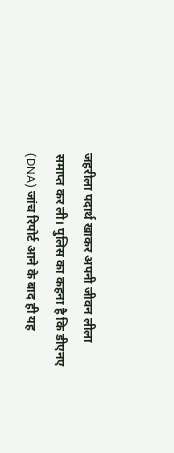जहरीला पदार्थ खाकर अपनी जीवन लीला समाप्त कर ली। पुलिस का कहना है कि डीएनए (DNA) जांच रिपोर्ट आने के बाद ही यह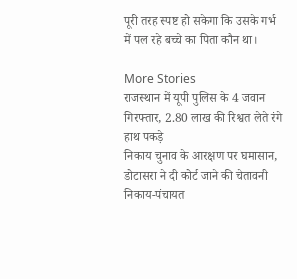पूरी तरह स्पष्ट हो सकेगा कि उसके गर्भ में पल रहे बच्चे का पिता कौन था।

More Stories
राजस्थान में यूपी पुलिस के 4 जवान गिरफ्तार, 2.80 लाख की रिश्वत लेते रंगे हाथ पकड़े
निकाय चुनाव के आरक्षण पर घमासान, डोटासरा ने दी कोर्ट जाने की चेतावनी
निकाय-पंचायत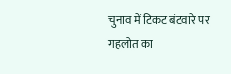चुनाव में टिकट बंटवारे पर गहलोत का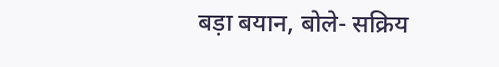बड़ा बयान, बोले- सक्रिय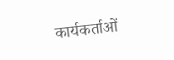कार्यकर्ताओं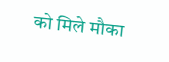को मिले मौका